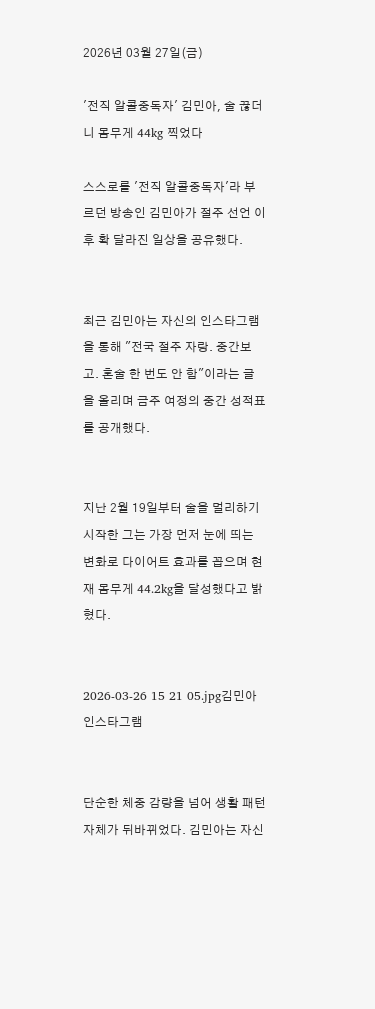2026년 03월 27일(금)

'전직 알콜중독자' 김민아, 술 끊더니 몸무게 44kg 찍었다

스스로를 '전직 알콜중독자'라 부르던 방송인 김민아가 절주 선언 이후 확 달라진 일상을 공유했다.


최근 김민아는 자신의 인스타그램을 통해 "전국 절주 자랑. 중간보고. 혼술 한 번도 안 함"이라는 글을 올리며 금주 여정의 중간 성적표를 공개했다.


지난 2월 19일부터 술을 멀리하기 시작한 그는 가장 먼저 눈에 띄는 변화로 다이어트 효과를 꼽으며 현재 몸무게 44.2kg을 달성했다고 밝혔다.


2026-03-26 15 21 05.jpg김민아 인스타그램


단순한 체중 감량을 넘어 생활 패턴 자체가 뒤바뀌었다. 김민아는 자신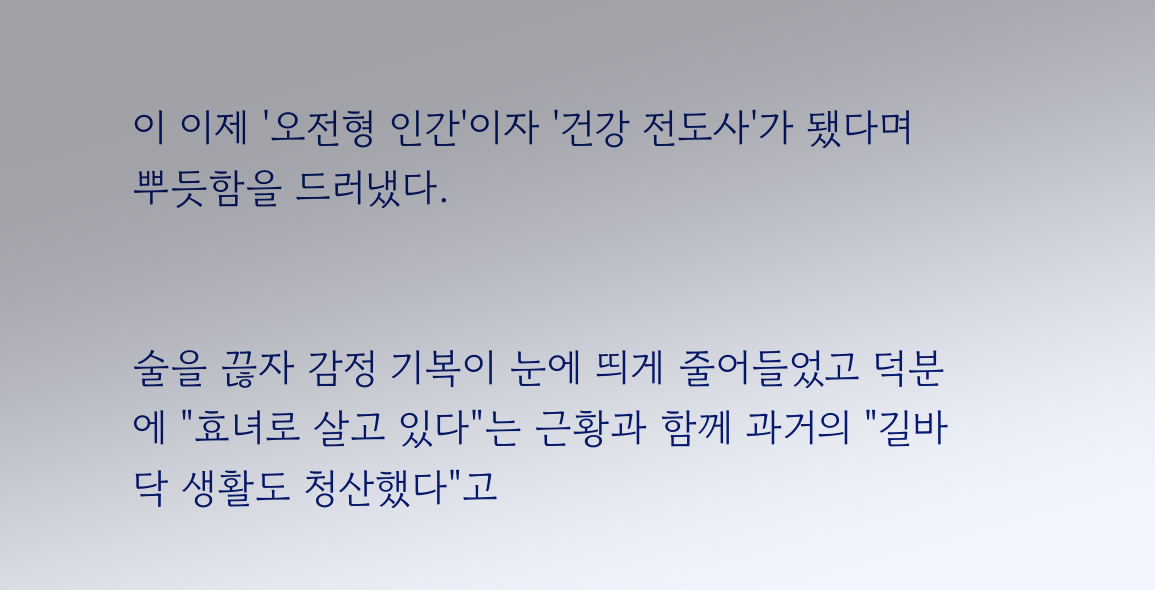이 이제 '오전형 인간'이자 '건강 전도사'가 됐다며 뿌듯함을 드러냈다.


술을 끊자 감정 기복이 눈에 띄게 줄어들었고 덕분에 "효녀로 살고 있다"는 근황과 함께 과거의 "길바닥 생활도 청산했다"고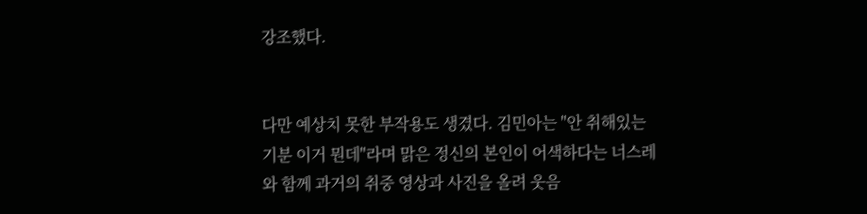강조했다.


다만 예상치 못한 부작용도 생겼다. 김민아는 "안 취해있는 기분 이거 뭔데"라며 맑은 정신의 본인이 어색하다는 너스레와 함께 과거의 취중 영상과 사진을 올려 웃음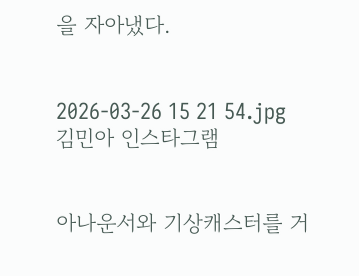을 자아냈다.


2026-03-26 15 21 54.jpg김민아 인스타그램


아나운서와 기상캐스터를 거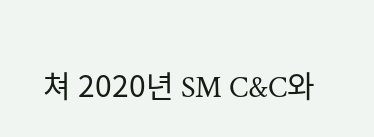쳐 2020년 SM C&C와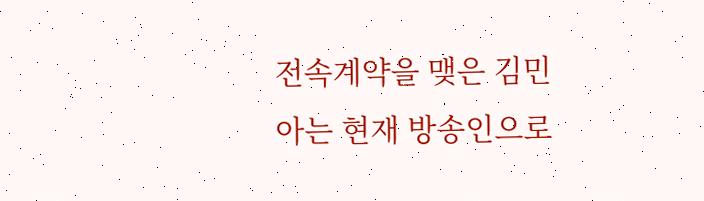전속계약을 맺은 김민아는 현재 방송인으로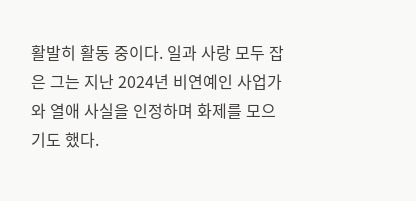활발히 활동 중이다. 일과 사랑 모두 잡은 그는 지난 2024년 비연예인 사업가와 열애 사실을 인정하며 화제를 모으기도 했다.